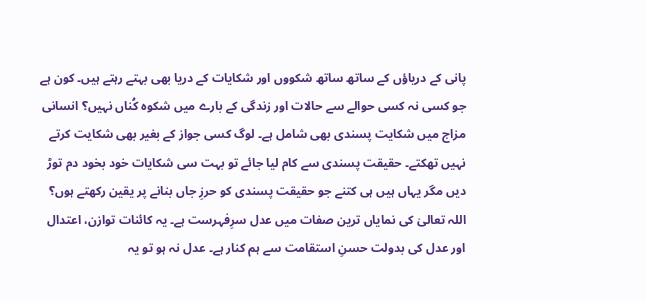پانی کے دریاؤں کے ساتھ ساتھ شکووں اور شکایات کے دریا بھی بہتے رہتے ہیں۔ کون ہے جو کسی نہ کسی حوالے سے حالات اور زندگی کے بارے میں شکوہ کُناں نہیں؟ انسانی مزاج میں شکایت پسندی بھی شامل ہے۔ لوگ کسی جواز کے بغیر بھی شکایت کرتے نہیں تھکتے۔ حقیقت پسندی سے کام لیا جائے تو بہت سی شکایات خود بخود دم توڑ دیں مگر یہاں ہیں ہی کتنے جو حقیقت پسندی کو حرزِ جاں بنانے پر یقین رکھتے ہوں؟ اللہ تعالیٰ کی نمایاں ترین صفات میں عدل سرِفہرست ہے۔ یہ کائنات توازن، اعتدال اور عدل کی بدولت حسنِ استقامت سے ہم کنار ہے۔ عدل نہ ہو تو یہ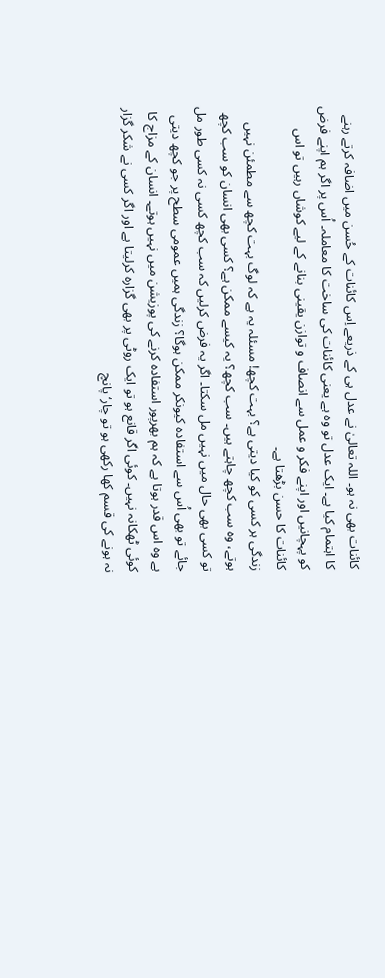کائنات بھی نہ ہو۔ اللہ تعالیٰ نے عدل ہی کے ذریعے اِس کائنات کے حُسن میں اضافہ کرتے رہنے کا اہتمام کیا ہے۔ ایک عدل تو وہ ہے یعنی کائنات کی ساخت کا معاملہ۔ اُس پر اگر ہم اپنے فرض کو پہچانیں اور اپنے فکر و عمل سے انصاف و توازن یقینی بنانے کے لیے کوشاں رہیں تو اس کائنات کا حسن بڑھتا ہے۔
زندگی ہر کسی کو کیا دیتی ہے؟ بہت کچھ! مسئلہ یہ ہے کہ لوگ بہت کچھ سے مطمئن نہیں ہوتے، وہ سب کچھ چاہتے ہیں۔ سب کچھ؟ یہ کیسے ممکن ہے؟ کسی بھی انسان کو سب کچھ تو کسی بھی حال میں نہیں مل سکتا۔ اگر یہ فرض کرلیں کہ سب کچھ کسی نہ کسی طور مل جائے تو بھی اُس سے استفادہ کیونکر ممکن ہوگا؟ زندگی ہمیں عمومی سطح پر جو کچھ دیتی ہے وہ اس قدر ہوتا ہے کہ ہم بھرپور استفادہ کرنے کی پوزیشن میں نہیں ہوتے۔ انسان کے مزاج کا کوئی ٹھکانہ نہیں۔ کوئی اگر قانع ہو تو ایک روٹی پر بھی گزارہ کرلیتا ہے اور اگر کسی نے شکر گزار نہ ہونے کی قسم کھا رکھی ہو تو چار‘ پانچ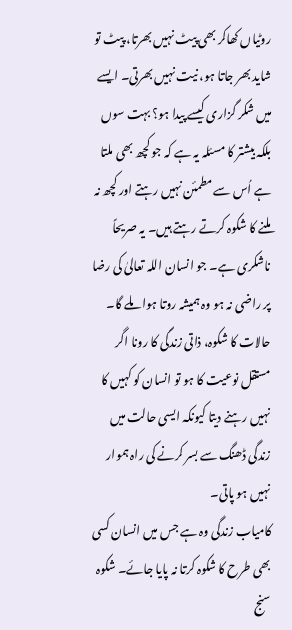روٹیاں کھاکر بھی پیٹ نہیں بھرتا، پیٹ تو شاید بھر جاتا ہو، نیت نہیں بھرتی۔ ایسے میں شکر گزاری کیسے پیدا ہو؟ بہت سوں بلکہ بیشتر کا مسئلہ یہ ہے کہ جو کچھ بھی ملتا ہے اُس سے مطمئن نہیں رہتے اور کچھ نہ ملنے کا شکوہ کرتے رہتے ہیں۔ یہ صریحاً ناشکری ہے۔ جو انسان اللہ تعالیٰ کی رضا پر راضی نہ ہو وہ ہمیشہ روتا ہوا ملے گا۔ حالات کا شکوہ، ذاتی زندگی کا رونا اگر مستقل نوعیت کا ہو تو انسان کو کہیں کا نہیں رہنے دیتا کیونکہ ایسی حالت میں زندگی ڈھنگ سے بسر کرنے کی راہ ہموار نہیں ہو پاتی۔
کامیاب زندگی وہ ہے جس میں انسان کسی بھی طرح کا شکوہ کرتا نہ پایا جائے۔ شکوہ سنج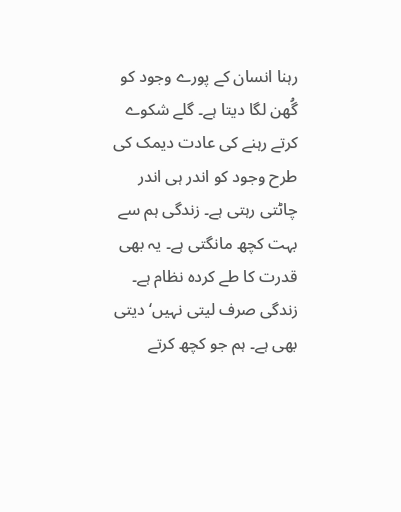رہنا انسان کے پورے وجود کو گُھن لگا دیتا ہے۔ گلے شکوے کرتے رہنے کی عادت دیمک کی طرح وجود کو اندر ہی اندر چاٹتی رہتی ہے۔ زندگی ہم سے بہت کچھ مانگتی ہے۔ یہ بھی قدرت کا طے کردہ نظام ہے۔ زندگی صرف لیتی نہیں‘ دیتی بھی ہے۔ ہم جو کچھ کرتے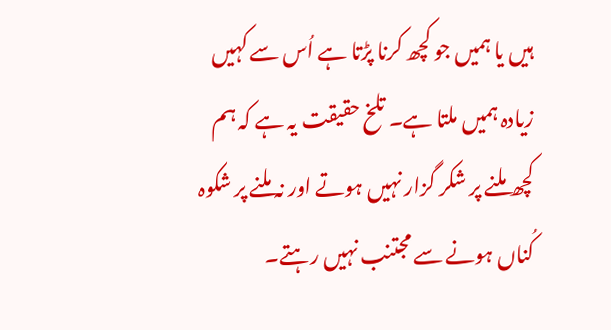ہیں یا ہمیں جو کچھ کرنا پڑتا ہے اُس سے کہیں زیادہ ہمیں ملتا ہے۔ تلخ حقیقت یہ ہے کہ ہم کچھ ملنے پر شکر گزار نہیں ہوتے اور نہ ملنے پر شکوہ کُناں ہونے سے مجتنب نہیں رہتے۔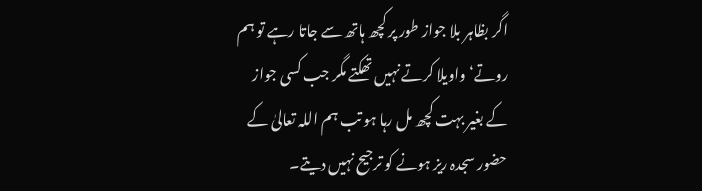اگر بظاہر بلا جواز طور پر کچھ ہاتھ سے جاتا رہے تو ہم روتے‘ واویلا کرتے نہیں تھکتے مگر جب کسی جواز کے بغیر بہت کچھ مل رہا ہو تب ہم اللہ تعالیٰ کے حضور سجدہ ریز ہونے کو ترجیح نہیں دیتے۔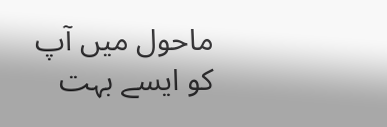ماحول میں آپ کو ایسے بہت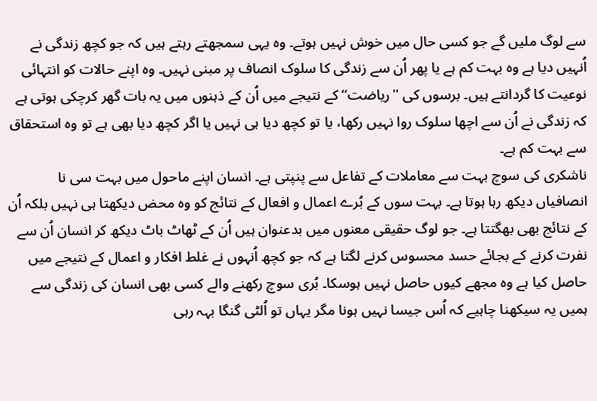سے لوگ ملیں گے جو کسی حال میں خوش نہیں ہوتے۔ وہ یہی سمجھتے رہتے ہیں کہ جو کچھ زندگی نے اُنہیں دیا ہے وہ بہت کم ہے یا پھر اُن سے زندگی کا سلوک انصاف پر مبنی نہیں۔ وہ اپنے حالات کو انتہائی نوعیت کا گردانتے ہیں۔ برسوں کی ''ریاضت‘‘ کے نتیجے میں اُن کے ذہنوں میں یہ بات گھر کرچکی ہوتی ہے کہ زندگی نے اُن سے اچھا سلوک روا نہیں رکھا، یا تو کچھ دیا ہی نہیں یا اگر کچھ دیا بھی ہے تو وہ استحقاق سے بہت کم ہے۔
ناشکری کی سوچ بہت سے معاملات کے تفاعل سے پنپتی ہے۔ انسان اپنے ماحول میں بہت سی نا انصافیاں دیکھ رہا ہوتا ہے۔ بہت سوں کے بُرے اعمال و افعال کے نتائج کو وہ محض دیکھتا ہی نہیں بلکہ اُن کے نتائج بھی بھگتتا ہے۔ جو لوگ حقیقی معنوں میں بدعنوان ہیں اُن کے ٹھاٹ باٹ دیکھ کر انسان اُن سے نفرت کرنے کے بجائے حسد محسوس کرنے لگتا ہے کہ جو کچھ اُنہوں نے غلط افکار و اعمال کے نتیجے میں حاصل کیا ہے وہ مجھے کیوں حاصل نہیں ہوسکا۔ بُری سوچ رکھنے والے کسی بھی انسان کی زندگی سے ہمیں یہ سیکھنا چاہیے کہ اُس جیسا نہیں ہونا مگر یہاں تو اُلٹی گنگا بہہ رہی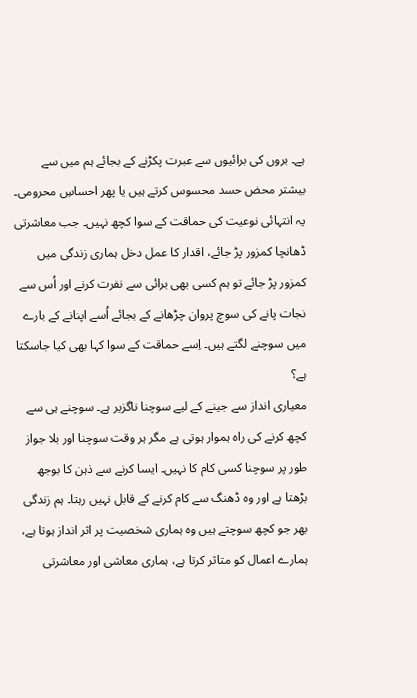ہے۔ بروں کی برائیوں سے عبرت پکڑنے کے بجائے ہم میں سے بیشتر محض حسد محسوس کرتے ہیں یا پھر احساسِ محرومی۔ یہ انتہائی نوعیت کی حماقت کے سوا کچھ نہیں۔ جب معاشرتی ڈھانچا کمزور پڑ جائے، اقدار کا عمل دخل ہماری زندگی میں کمزور پڑ جائے تو ہم کسی بھی برائی سے نفرت کرنے اور اُس سے نجات پانے کی سوچ پروان چڑھانے کے بجائے اُسے اپنانے کے بارے میں سوچنے لگتے ہیں۔ اِسے حماقت کے سوا کہا بھی کیا جاسکتا ہے؟
معیاری انداز سے جینے کے لیے سوچنا ناگزیر ہے۔ سوچنے ہی سے کچھ کرنے کی راہ ہموار ہوتی ہے مگر ہر وقت سوچنا اور بلا جواز طور پر سوچنا کسی کام کا نہیں۔ ایسا کرنے سے ذہن کا بوجھ بڑھتا ہے اور وہ ڈھنگ سے کام کرنے کے قابل نہیں رہتا۔ ہم زندگی بھر جو کچھ سوچتے ہیں وہ ہماری شخصیت پر اثر انداز ہوتا ہے، ہمارے اعمال کو متاثر کرتا ہے، ہماری معاشی اور معاشرتی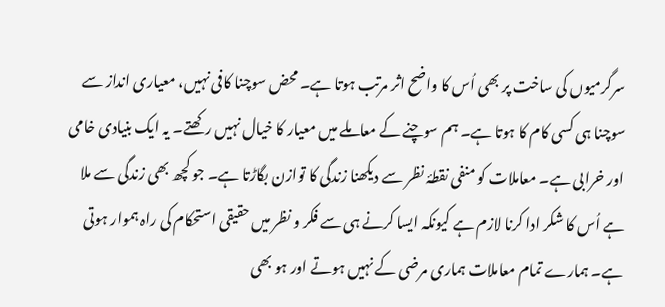سرگرمیوں کی ساخت پر بھی اُس کا واضح اثر مرتب ہوتا ہے۔ محض سوچنا کافی نہیں، معیاری انداز سے سوچنا ہی کسی کام کا ہوتا ہے۔ ہم سوچنے کے معاملے میں معیار کا خیال نہیں رکھتے۔ یہ ایک بنیادی خامی اور خرابی ہے۔ معاملات کو منفی نقطۂ نظر سے دیکھنا زندگی کا توازن بگاڑتا ہے۔ جو کچھ بھی زندگی سے ملا ہے اُس کا شکر ادا کرنا لازم ہے کیونکہ ایسا کرنے ہی سے فکر و نظر میں حقیقی استحکام کی راہ ہموار ہوتی ہے۔ ہمارے تمام معاملات ہماری مرضی کے نہیں ہوتے اور ہو بھی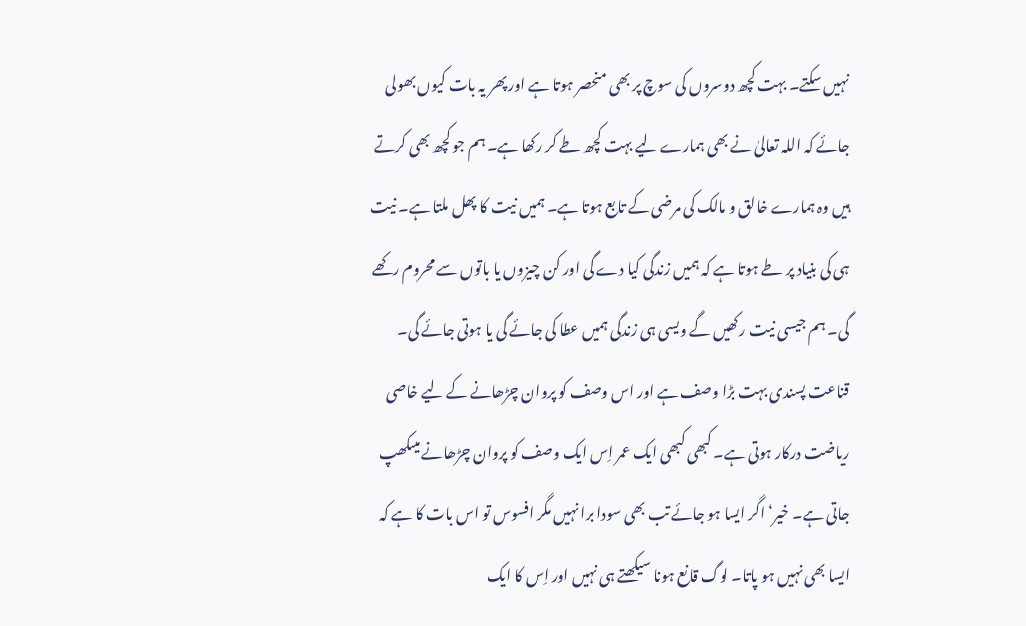نہیں سکتے۔ بہت کچھ دوسروں کی سوچ پر بھی منحصر ہوتا ہے اور پھر یہ بات کیوں بھولی جائے کہ اللہ تعالیٰ نے بھی ہمارے لیے بہت کچھ طے کر رکھا ہے۔ ہم جو کچھ بھی کرتے ہیں وہ ہمارے خالق و مالک کی مرضی کے تابع ہوتا ہے۔ ہمیں نیت کا پھل ملتا ہے۔ نیت ہی کی بنیاد پر طے ہوتا ہے کہ ہمیں زندگی کیا دے گی اور کن چیزوں یا باتوں سے محروم رکھے گی۔ ہم جیسی نیت رکھیں گے ویسی ہی زندگی ہمیں عطا کی جائے گی یا ہوتی جائے گی۔
قناعت پسندی بہت بڑا وصف ہے اور اس وصف کو پروان چڑھانے کے لیے خاصی ریاضت درکار ہوتی ہے۔ کبھی کبھی ایک عمر اِس ایک وصف کو پروان چڑھانے میںکھپ جاتی ہے۔ خیر‘ اگر ایسا ہو جائے تب بھی سودا برا نہیں مگر افسوس تو اس بات کا ہے کہ ایسا بھی نہیں ہو پاتا۔ لوگ قانع ہونا سیکھتے ہی نہیں اور اِس کا ایک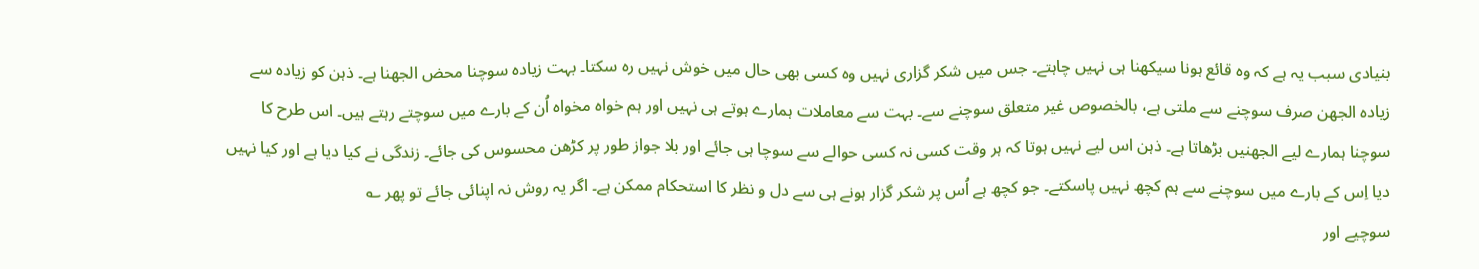بنیادی سبب یہ ہے کہ وہ قائع ہونا سیکھنا ہی نہیں چاہتے۔ جس میں شکر گزاری نہیں وہ کسی بھی حال میں خوش نہیں رہ سکتا۔ بہت زیادہ سوچنا محض الجھنا ہے۔ ذہن کو زیادہ سے زیادہ الجھن صرف سوچنے سے ملتی ہے، بالخصوص غیر متعلق سوچنے سے۔ بہت سے معاملات ہمارے ہوتے ہی نہیں اور ہم خواہ مخواہ اُن کے بارے میں سوچتے رہتے ہیں۔ اس طرح کا سوچنا ہمارے لیے الجھنیں بڑھاتا ہے۔ ذہن اس لیے نہیں ہوتا کہ ہر وقت کسی نہ کسی حوالے سے سوچا ہی جائے اور بلا جواز طور پر کڑھن محسوس کی جائے۔ زندگی نے کیا دیا ہے اور کیا نہیں دیا اِس کے بارے میں سوچنے سے ہم کچھ نہیں پاسکتے۔ جو کچھ ہے اُس پر شکر گزار ہونے ہی سے دل و نظر کا استحکام ممکن ہے۔ اگر یہ روش نہ اپنائی جائے تو پھر ؎
سوچیے اور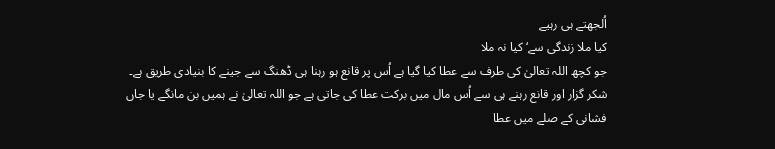اُلجھتے ہی رہیے
کیا ملا زندگی سے‘ کیا نہ ملا
جو کچھ اللہ تعالیٰ کی طرف سے عطا کیا گیا ہے اُس پر قانع ہو رہنا ہی ڈھنگ سے جینے کا بنیادی طریق ہے۔ شکر گزار اور قانع رہنے ہی سے اُس مال میں برکت عطا کی جاتی ہے جو اللہ تعالیٰ نے ہمیں بن مانگے یا جاں فشانی کے صلے میں عطا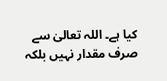کیا ہے۔ اللہ تعالیٰ سے صرف مقدار نہیں بلکہ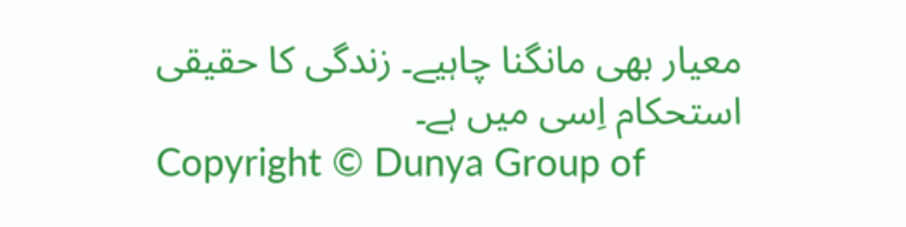معیار بھی مانگنا چاہیے۔ زندگی کا حقیقی استحکام اِسی میں ہے۔
Copyright © Dunya Group of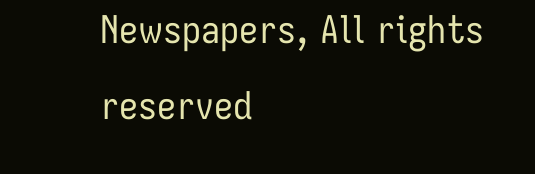Newspapers, All rights reserved